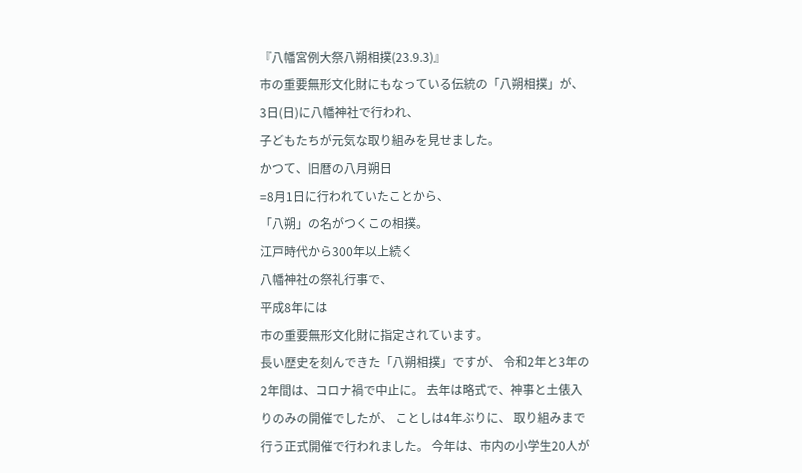『八幡宮例大祭八朔相撲(23.9.3)』
市の重要無形文化財にもなっている伝統の「八朔相撲」が、
3日(日)に八幡神社で行われ、
子どもたちが元気な取り組みを見せました。
かつて、旧暦の八月朔日
=8月1日に行われていたことから、
「八朔」の名がつくこの相撲。
江戸時代から300年以上続く
八幡神社の祭礼行事で、
平成8年には
市の重要無形文化財に指定されています。
長い歴史を刻んできた「八朔相撲」ですが、 令和2年と3年の2年間は、コロナ禍で中止に。 去年は略式で、神事と土俵入りのみの開催でしたが、 ことしは4年ぶりに、 取り組みまで行う正式開催で行われました。 今年は、市内の小学生20人が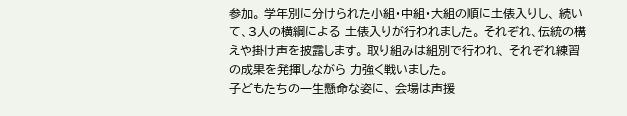参加。 学年別に分けられた小組・中組・大組の順に土俵入りし、 続いて、3人の横綱による 土俵入りが行われました。 それぞれ、伝統の構えや掛け声を披露します。 取り組みは組別で行われ、 それぞれ練習の成果を発揮しながら 力強く戦いました。
子どもたちの一生懸命な姿に、 会場は声援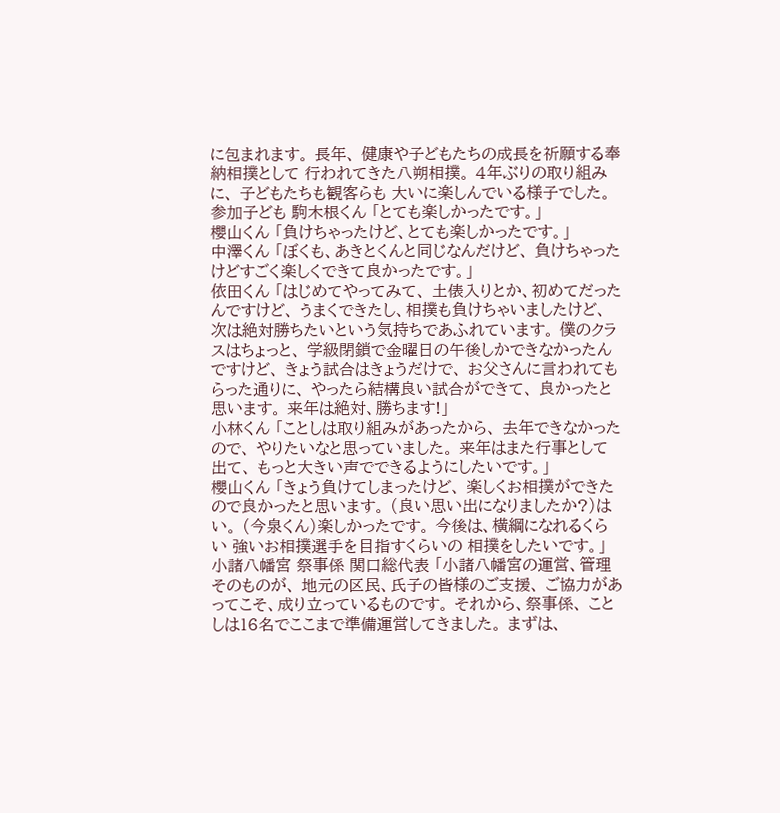に包まれます。 長年、 健康や子どもたちの成長を祈願する奉納相撲として 行われてきた八朔相撲。 4年ぶりの取り組みに、 子どもたちも観客らも 大いに楽しんでいる様子でした。
参加子ども 駒木根くん 「とても楽しかったです。」
櫻山くん 「負けちゃったけど、とても楽しかったです。」
中澤くん 「ぼくも、あきとくんと同じなんだけど、 負けちゃったけどすごく楽しくできて良かったです。」
依田くん 「はじめてやってみて、 土俵入りとか、初めてだったんですけど、 うまくできたし、相撲も負けちゃいましたけど、 次は絶対勝ちたいという気持ちであふれています。 僕のクラスはちょっと、 学級閉鎖で金曜日の午後しかできなかったんですけど、 きょう試合はきょうだけで、 お父さんに言われてもらった通りに、 やったら結構良い試合ができて、 良かったと思います。 来年は絶対、勝ちます!」
小林くん 「ことしは取り組みがあったから、 去年できなかったので、 やりたいなと思っていました。 来年はまた行事として出て、 もっと大きい声でできるようにしたいです。」
櫻山くん 「きょう負けてしまったけど、 楽しくお相撲ができたので良かったと思います。 (良い思い出になりましたか?)はい。 (今泉くん)楽しかったです。 今後は、横綱になれるくらい 強いお相撲選手を目指すくらいの 相撲をしたいです。」 小諸八幡宮 祭事係 関口総代表 「小諸八幡宮の運営、管理そのものが、 地元の区民、氏子の皆様のご支援、 ご協力があってこそ、成り立っているものです。 それから、祭事係、 ことしは16名でここまで準備運営してきました。 まずは、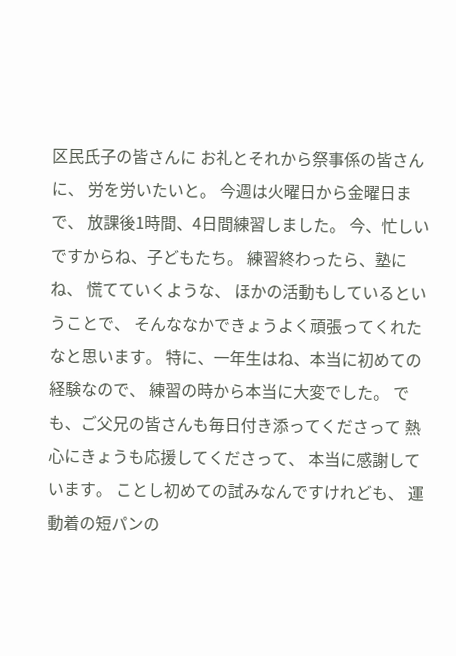区民氏子の皆さんに お礼とそれから祭事係の皆さんに、 労を労いたいと。 今週は火曜日から金曜日まで、 放課後1時間、4日間練習しました。 今、忙しいですからね、子どもたち。 練習終わったら、塾にね、 慌てていくような、 ほかの活動もしているということで、 そんななかできょうよく頑張ってくれたなと思います。 特に、一年生はね、本当に初めての経験なので、 練習の時から本当に大変でした。 でも、ご父兄の皆さんも毎日付き添ってくださって 熱心にきょうも応援してくださって、 本当に感謝しています。 ことし初めての試みなんですけれども、 運動着の短パンの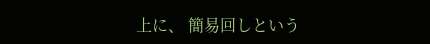上に、 簡易回しという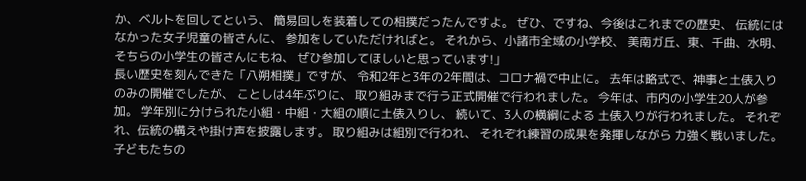か、ベルトを回してという、 簡易回しを装着しての相撲だったんですよ。 ぜひ、ですね、今後はこれまでの歴史、 伝統にはなかった女子児童の皆さんに、 参加をしていただければと。 それから、小諸市全域の小学校、 美南ガ丘、東、千曲、水明、 そちらの小学生の皆さんにもね、 ぜひ参加してほしいと思っています!」
長い歴史を刻んできた「八朔相撲」ですが、 令和2年と3年の2年間は、コロナ禍で中止に。 去年は略式で、神事と土俵入りのみの開催でしたが、 ことしは4年ぶりに、 取り組みまで行う正式開催で行われました。 今年は、市内の小学生20人が参加。 学年別に分けられた小組・中組・大組の順に土俵入りし、 続いて、3人の横綱による 土俵入りが行われました。 それぞれ、伝統の構えや掛け声を披露します。 取り組みは組別で行われ、 それぞれ練習の成果を発揮しながら 力強く戦いました。
子どもたちの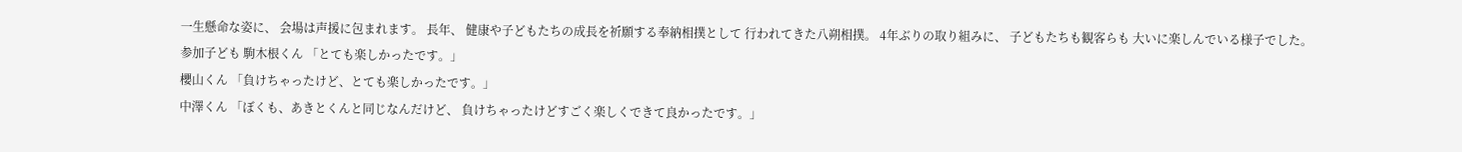一生懸命な姿に、 会場は声援に包まれます。 長年、 健康や子どもたちの成長を祈願する奉納相撲として 行われてきた八朔相撲。 4年ぶりの取り組みに、 子どもたちも観客らも 大いに楽しんでいる様子でした。
参加子ども 駒木根くん 「とても楽しかったです。」
櫻山くん 「負けちゃったけど、とても楽しかったです。」
中澤くん 「ぼくも、あきとくんと同じなんだけど、 負けちゃったけどすごく楽しくできて良かったです。」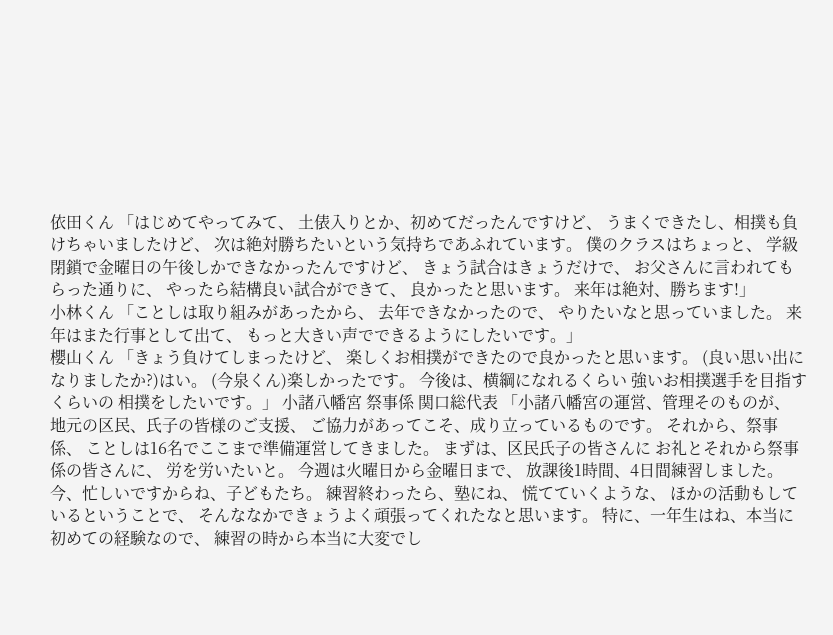依田くん 「はじめてやってみて、 土俵入りとか、初めてだったんですけど、 うまくできたし、相撲も負けちゃいましたけど、 次は絶対勝ちたいという気持ちであふれています。 僕のクラスはちょっと、 学級閉鎖で金曜日の午後しかできなかったんですけど、 きょう試合はきょうだけで、 お父さんに言われてもらった通りに、 やったら結構良い試合ができて、 良かったと思います。 来年は絶対、勝ちます!」
小林くん 「ことしは取り組みがあったから、 去年できなかったので、 やりたいなと思っていました。 来年はまた行事として出て、 もっと大きい声でできるようにしたいです。」
櫻山くん 「きょう負けてしまったけど、 楽しくお相撲ができたので良かったと思います。 (良い思い出になりましたか?)はい。 (今泉くん)楽しかったです。 今後は、横綱になれるくらい 強いお相撲選手を目指すくらいの 相撲をしたいです。」 小諸八幡宮 祭事係 関口総代表 「小諸八幡宮の運営、管理そのものが、 地元の区民、氏子の皆様のご支援、 ご協力があってこそ、成り立っているものです。 それから、祭事係、 ことしは16名でここまで準備運営してきました。 まずは、区民氏子の皆さんに お礼とそれから祭事係の皆さんに、 労を労いたいと。 今週は火曜日から金曜日まで、 放課後1時間、4日間練習しました。 今、忙しいですからね、子どもたち。 練習終わったら、塾にね、 慌てていくような、 ほかの活動もしているということで、 そんななかできょうよく頑張ってくれたなと思います。 特に、一年生はね、本当に初めての経験なので、 練習の時から本当に大変でし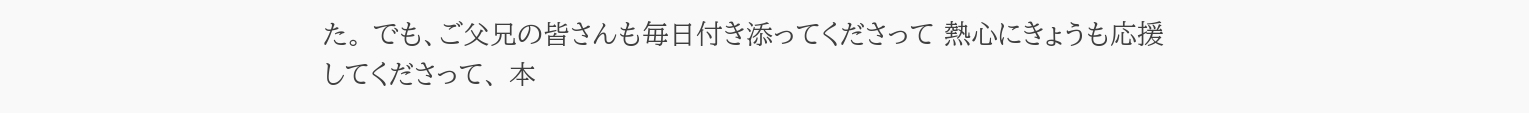た。 でも、ご父兄の皆さんも毎日付き添ってくださって 熱心にきょうも応援してくださって、 本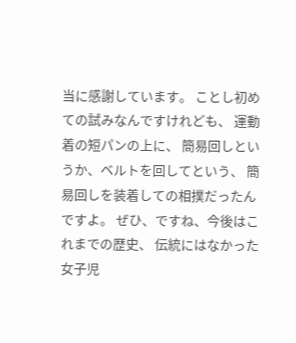当に感謝しています。 ことし初めての試みなんですけれども、 運動着の短パンの上に、 簡易回しというか、ベルトを回してという、 簡易回しを装着しての相撲だったんですよ。 ぜひ、ですね、今後はこれまでの歴史、 伝統にはなかった女子児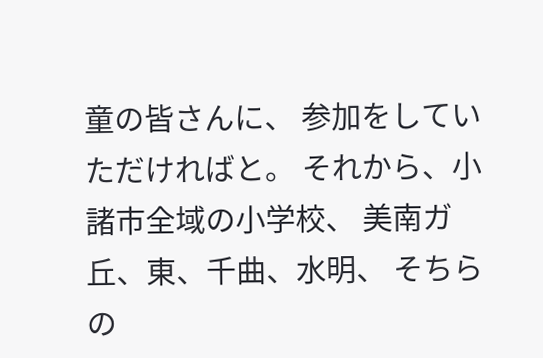童の皆さんに、 参加をしていただければと。 それから、小諸市全域の小学校、 美南ガ丘、東、千曲、水明、 そちらの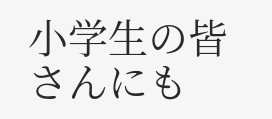小学生の皆さんにも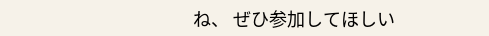ね、 ぜひ参加してほしい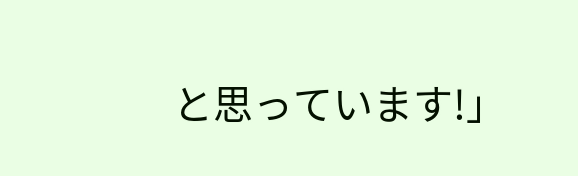と思っています!」